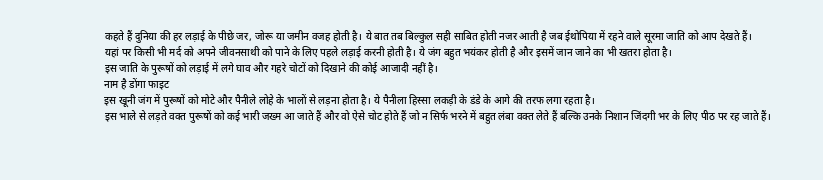कहते हैं दुनिया की हर लड़ाई के पीछे जर, जोरू या जमीन वजह होती है। ये बात तब बिल्कुल सही साबित होती नजर आती है जब ईथोपिया में रहने वाले सूरमा जाति को आप देखते हैं।
यहां पर किसी भी मर्द को अपने जीवनसाथी को पाने के लिए पहले लड़ाई करनी होती है। ये जंग बहुत भयंकर होती है और इसमें जान जाने का भी खतरा होता है।
इस जाति के पुरूषों को लड़ाई में लगे घाव और गहरे चोटों को दिखाने की कोई आजादी नहीं है।
नाम है डोंगा फाइट
इस खूनी जंग में पुरूषों को मोटे और पैनीले लोहे के भालों से लड़ना होता है। ये पैनीला हिस्सा लकड़ी के डंडे के आगे की तरफ लगा रहता है।
इस भाले से लड़ते वक्त पुरूषों को कई भारी जख्म आ जाते हैं और वो ऐसे चोट होते हैं जो न सिर्फ भरने में बहुत लंबा वक्त लेते हैं बल्कि उनके निशान जिंदगी भर के लिए पीठ पर रह जाते हैं।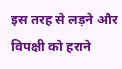इस तरह से लड़ने और विपक्षी को हराने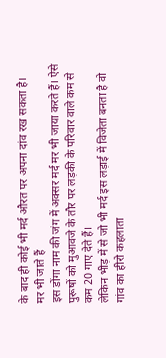के बाद ही कोई भी मर्द औरत पर अपना दांव रख सकता है।
मर भी जाते हैं
इस डोंगा नाम की जंग में अक्सर मर्द मर भी जाया करते हैं। ऐसे पुरूषों को मुआवजे के तौर पर लड़की के परिवार वाले कम से कम 20 गाए देते हैं।
लेकिन भीड़ में से जो भी मर्द इस लड़ाई में विजेता बनता है वो गांव का हीरो कहलाता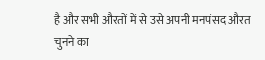है और सभी औरतों में से उसे अपनी मनपंसद औरत चुनने का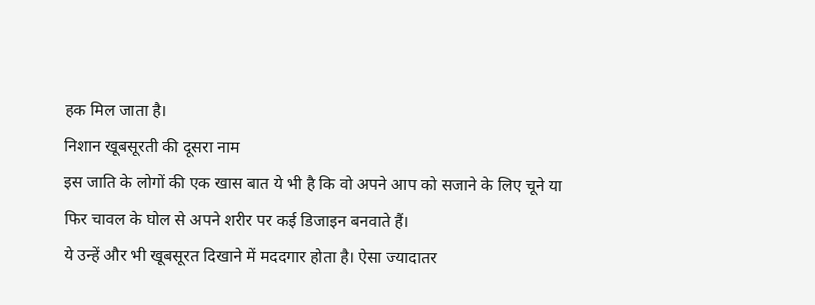हक मिल जाता है।
निशान खूबसूरती की दूसरा नाम
इस जाति के लोगों की एक खास बात ये भी है कि वो अपने आप को सजाने के लिए चूने या फिर चावल के घोल से अपने शरीर पर कई डिजाइन बनवाते हैं।
ये उन्हें और भी खूबसूरत दिखाने में मददगार होता है। ऐसा ज्यादातर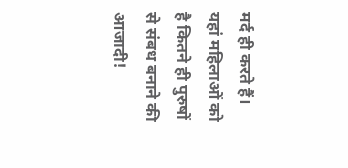मर्द ही करते हैं।
यहां महिलाओं को है कितने ही पुरुषों से संबध बनाने की आजादी!